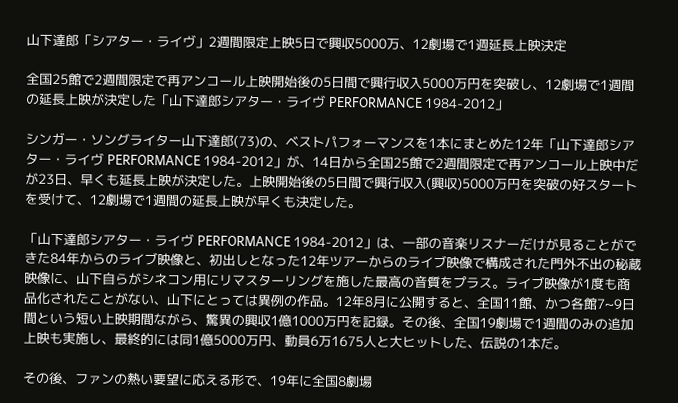山下達郎「シアター・ライヴ」2週間限定上映5日で興収5000万、12劇場で1週延長上映決定

全国25館で2週間限定で再アンコール上映開始後の5日間で興行収入5000万円を突破し、12劇場で1週間の延長上映が決定した「山下達郎シアター・ライヴ PERFORMANCE 1984-2012」

シンガー・ソングライター山下達郎(73)の、ベストパフォーマンスを1本にまとめた12年「山下達郎シアター・ライヴ PERFORMANCE 1984-2012」が、14日から全国25館で2週間限定で再アンコール上映中だが23日、早くも延長上映が決定した。上映開始後の5日間で興行収入(興収)5000万円を突破の好スタートを受けて、12劇場で1週間の延長上映が早くも決定した。

「山下達郎シアター・ライヴ PERFORMANCE 1984-2012」は、一部の音楽リスナーだけが見ることができた84年からのライブ映像と、初出しとなった12年ツアーからのライブ映像で構成された門外不出の秘蔵映像に、山下自らがシネコン用にリマスターリングを施した最高の音質をプラス。ライブ映像が1度も商品化されたことがない、山下にとっては異例の作品。12年8月に公開すると、全国11館、かつ各館7~9日間という短い上映期間ながら、驚異の興収1億1000万円を記録。その後、全国19劇場で1週間のみの追加上映も実施し、最終的には同1億5000万円、動員6万1675人と大ヒットした、伝説の1本だ。

その後、ファンの熱い要望に応える形で、19年に全国8劇場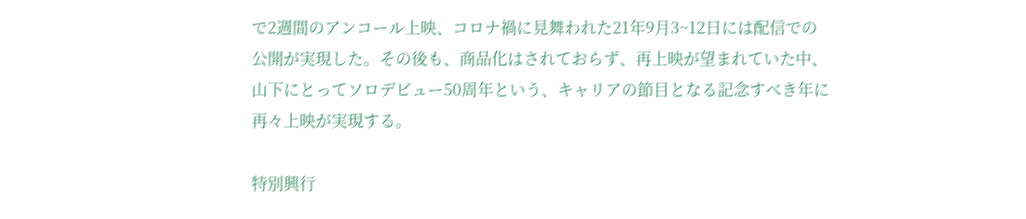で2週間のアンコール上映、コロナ禍に見舞われた21年9月3~12日には配信での公開が実現した。その後も、商品化はされておらず、再上映が望まれていた中、山下にとってソロデビュー50周年という、キャリアの節目となる記念すべき年に再々上映が実現する。

特別興行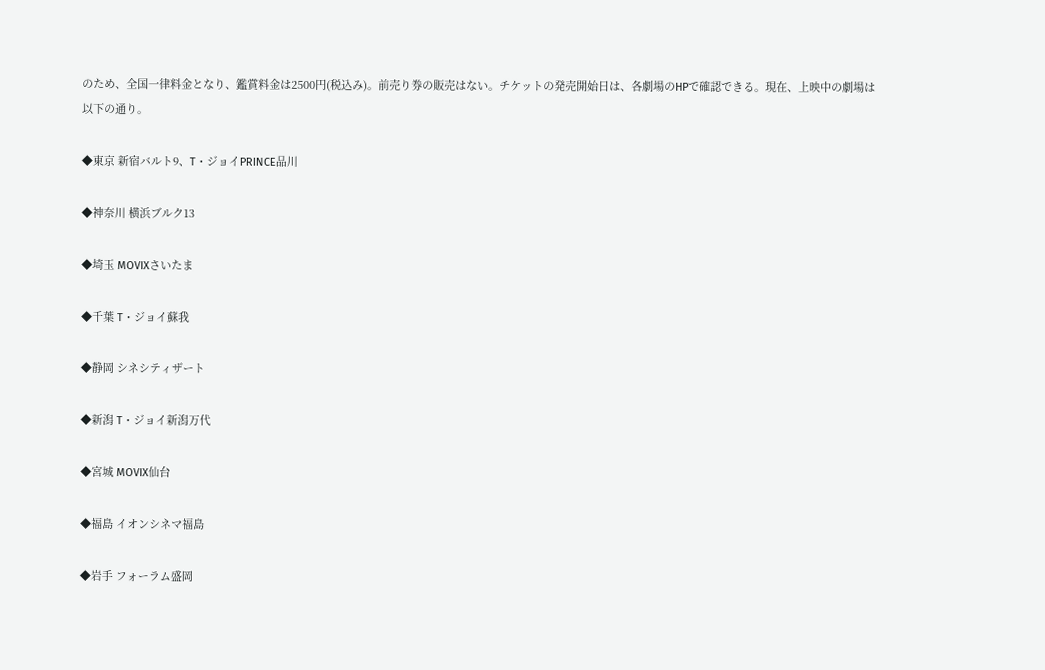のため、全国一律料金となり、鑑賞料金は2500円(税込み)。前売り券の販売はない。チケットの発売開始日は、各劇場のHPで確認できる。現在、上映中の劇場は以下の通り。

◆東京 新宿バルト9、T・ジョイPRINCE品川

◆神奈川 横浜ブルク13

◆埼玉 MOVIXさいたま

◆千葉 T・ジョイ蘇我

◆静岡 シネシティザート

◆新潟 T・ジョイ新潟万代

◆宮城 MOVIX仙台

◆福島 イオンシネマ福島

◆岩手 フォーラム盛岡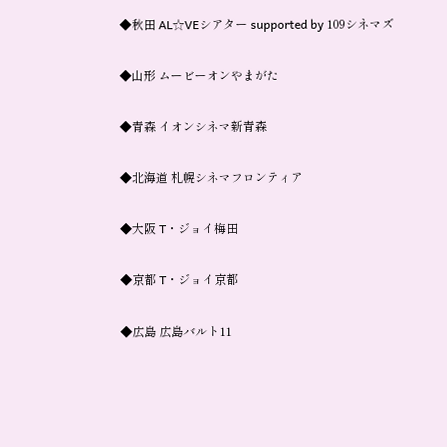◆秋田 AL☆VEシアター supported by 109シネマズ

◆山形 ムービーオンやまがた

◆青森 イオンシネマ新青森

◆北海道 札幌シネマフロンティア

◆大阪 T・ジョイ梅田

◆京都 T・ジョイ京都

◆広島 広島バルト11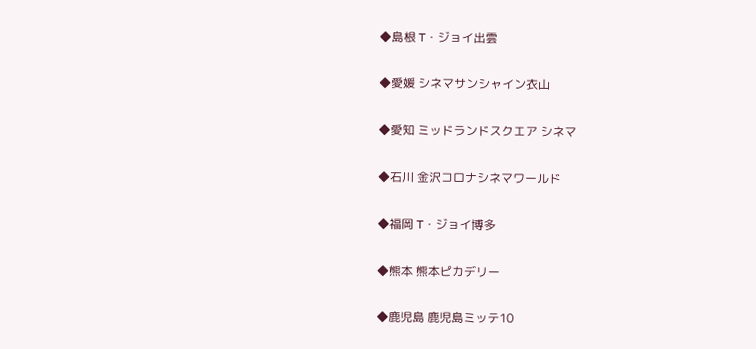◆島根 T・ジョイ出雲

◆愛媛 シネマサンシャイン衣山

◆愛知 ミッドランドスクエア シネマ

◆石川 金沢コロナシネマワールド

◆福岡 T・ジョイ博多

◆熊本 熊本ピカデリー

◆鹿児島 鹿児島ミッテ10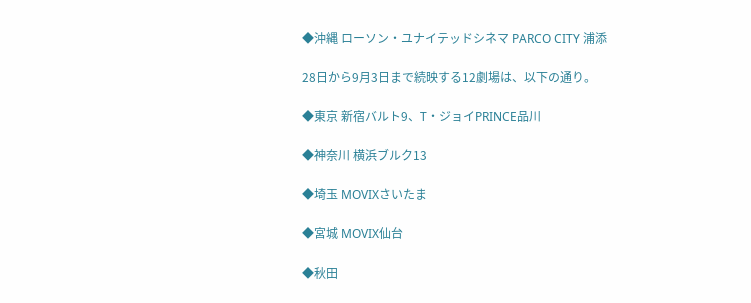◆沖縄 ローソン・ユナイテッドシネマ PARCO CITY 浦添

28日から9月3日まで続映する12劇場は、以下の通り。

◆東京 新宿バルト9、T・ジョイPRINCE品川

◆神奈川 横浜ブルク13

◆埼玉 MOVIXさいたま

◆宮城 MOVIX仙台

◆秋田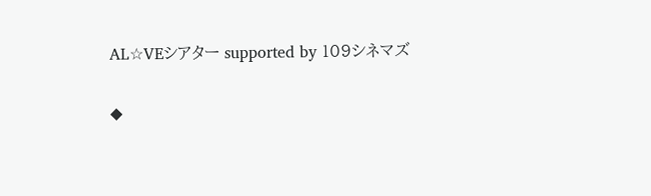AL☆VEシアター supported by 109シネマズ

◆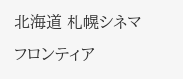北海道 札幌シネマフロンティア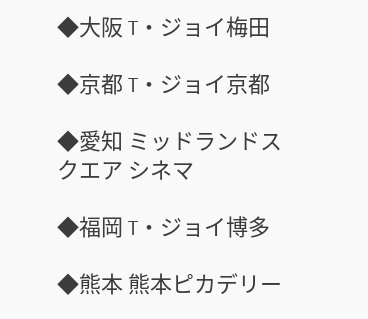◆大阪 T・ジョイ梅田

◆京都 T・ジョイ京都

◆愛知 ミッドランドスクエア シネマ

◆福岡 T・ジョイ博多

◆熊本 熊本ピカデリー